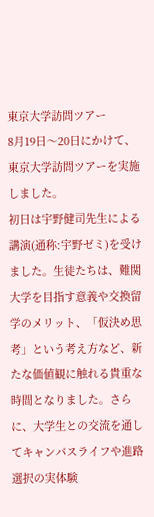東京大学訪問ツアー
8月19日〜20日にかけて、東京大学訪問ツアーを実施しました。
初日は宇野健司先生による講演(通称:宇野ゼミ)を受けました。生徒たちは、難関大学を目指す意義や交換留学のメリット、「仮決め思考」という考え方など、新たな価値観に触れる貴重な時間となりました。さらに、大学生との交流を通してキャンパスライフや進路選択の実体験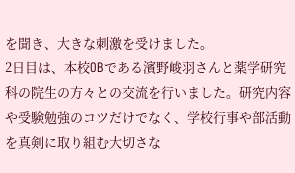を聞き、大きな刺激を受けました。
2日目は、本校OBである濱野峻羽さんと薬学研究科の院生の方々との交流を行いました。研究内容や受験勉強のコツだけでなく、学校行事や部活動を真剣に取り組む大切さな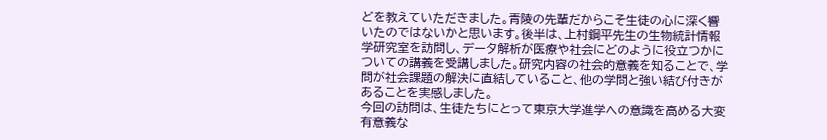どを教えていただきました。青陵の先輩だからこそ生徒の心に深く響いたのではないかと思います。後半は、上村鋼平先生の生物統計情報学研究室を訪問し、データ解析が医療や社会にどのように役立つかについての講義を受講しました。研究内容の社会的意義を知ることで、学問が社会課題の解決に直結していること、他の学問と強い結び付きがあることを実感しました。
今回の訪問は、生徒たちにとって東京大学進学への意識を高める大変有意義な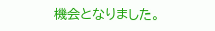機会となりました。